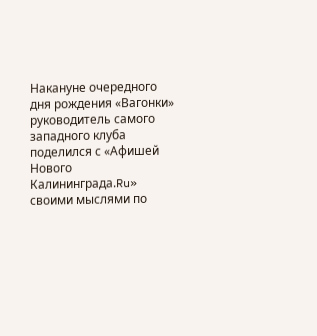Накануне очередного дня рождения «Вагонки» руководитель самого западного клуба поделился с «Афишей Нового Калининграда.Ru» своими мыслями по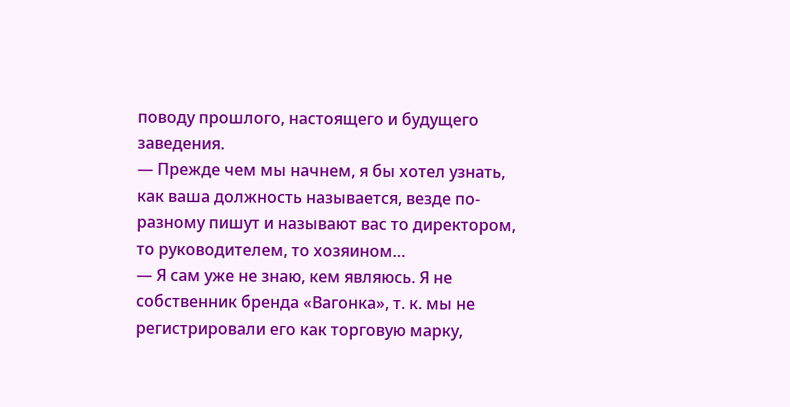поводу прошлого, настоящего и будущего заведения.
— Прежде чем мы начнем, я бы хотел узнать, как ваша должность называется, везде по-разному пишут и называют вас то директором, то руководителем, то хозяином…
— Я сам уже не знаю, кем являюсь. Я не собственник бренда «Вагонка», т. к. мы не регистрировали его как торговую марку,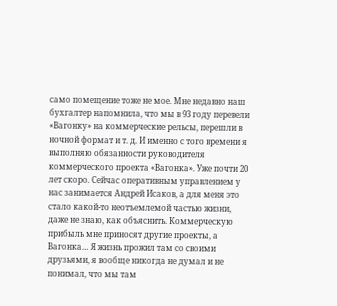само помещение тоже не мое. Мне недавно наш бухгалтер напомнила, что мы в 93 году перевели «Вагонку» на коммерческие рельсы, перешли в ночной формат и т. д. И именно с того времени я выполняю обязанности руководителя коммерческого проекта «Вагонка». Уже почти 20 лет скоро. Сейчас оперативным управлением у нас занимается Андрей Исаков, а для меня это стало какой-то неотъемлемой частью жизни, даже не знаю, как объяснить. Коммерческую прибыль мне приносят другие проекты, а Вагонка… Я жизнь прожил там со своими друзьями, я вообще никогда не думал и не понимал, что мы там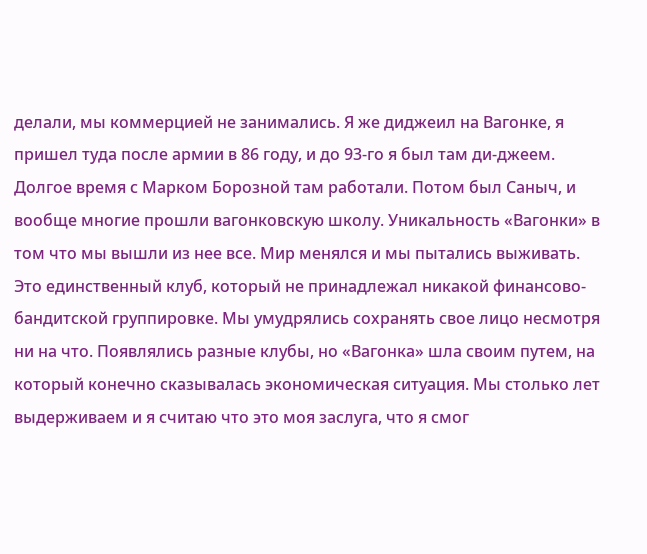делали, мы коммерцией не занимались. Я же диджеил на Вагонке, я пришел туда после армии в 86 году, и до 93-го я был там ди-джеем. Долгое время с Марком Борозной там работали. Потом был Саныч, и вообще многие прошли вагонковскую школу. Уникальность «Вагонки» в том что мы вышли из нее все. Мир менялся и мы пытались выживать. Это единственный клуб, который не принадлежал никакой финансово-бандитской группировке. Мы умудрялись сохранять свое лицо несмотря ни на что. Появлялись разные клубы, но «Вагонка» шла своим путем, на который конечно сказывалась экономическая ситуация. Мы столько лет выдерживаем и я считаю что это моя заслуга, что я смог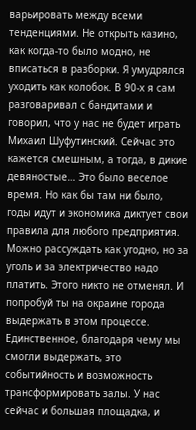варьировать между всеми тенденциями. Не открыть казино, как когда-то было модно, не вписаться в разборки. Я умудрялся уходить как колобок. В 90-х я сам разговаривал с бандитами и говорил, что у нас не будет играть Михаил Шуфутинский. Сейчас это кажется смешным, а тогда, в дикие девяностые… Это было веселое время. Но как бы там ни было, годы идут и экономика диктует свои правила для любого предприятия. Можно рассуждать как угодно, но за уголь и за электричество надо платить. Этого никто не отменял. И попробуй ты на окраине города выдержать в этом процессе. Единственное, благодаря чему мы смогли выдержать, это событийность и возможность трансформировать залы. У нас сейчас и большая площадка, и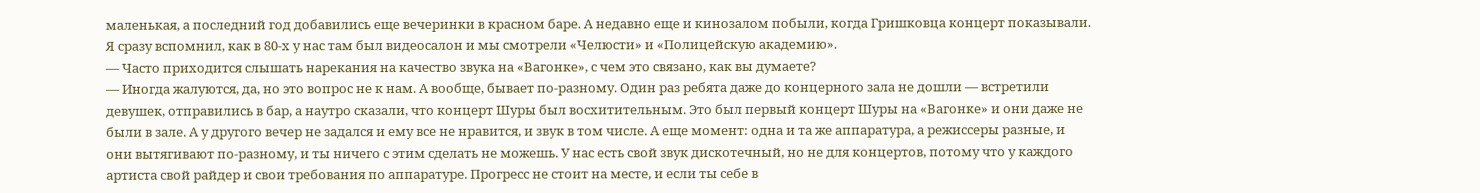маленькая, а последний год добавились еще вечеринки в красном баре. А недавно еще и кинозалом побыли, когда Гришковца концерт показывали. Я сразу вспомнил, как в 80-х у нас там был видеосалон и мы смотрели «Челюсти» и «Полицейскую академию».
— Часто приходится слышать нарекания на качество звука на «Вагонке», с чем это связано, как вы думаете?
— Иногда жалуются, да, но это вопрос не к нам. А вообще, бывает по-разному. Один раз ребята даже до концерного зала не дошли — встретили девушек, отправились в бар, а наутро сказали, что концерт Шуры был восхитительным. Это был первый концерт Шуры на «Вагонке» и они даже не были в зале. А у другого вечер не задался и ему все не нравится, и звук в том числе. А еще момент: одна и та же аппаратура, а режиссеры разные, и они вытягивают по-разному, и ты ничего с этим сделать не можешь. У нас есть свой звук дискотечный, но не для концертов, потому что у каждого артиста свой райдер и свои требования по аппаратуре. Прогресс не стоит на месте, и если ты себе в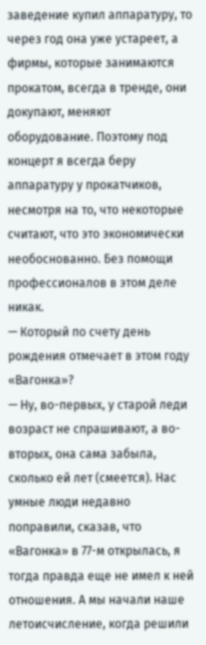заведение купил аппаратуру, то через год она уже устареет, а фирмы, которые занимаются прокатом, всегда в тренде, они докупают, меняют оборудование. Поэтому под концерт я всегда беру аппаратуру у прокатчиков, несмотря на то, что некоторые считают, что это экономически необоснованно. Без помощи профессионалов в этом деле никак.
— Который по счету день рождения отмечает в этом году «Вагонка»?
— Ну, во-первых, у старой леди возраст не спрашивают, а во-вторых, она сама забыла, сколько ей лет (смеется). Нас умные люди недавно поправили, сказав, что «Вагонка» в 77-м открылась, я тогда правда еще не имел к ней отношения. А мы начали наше летоисчисление, когда решили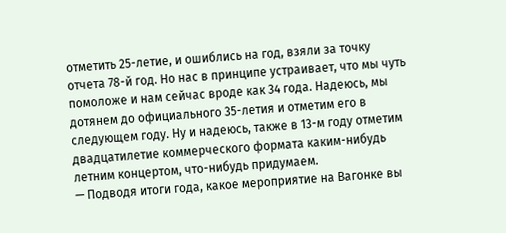отметить 25-летие, и ошиблись на год, взяли за точку отчета 78-й год. Но нас в принципе устраивает, что мы чуть помоложе и нам сейчас вроде как 34 года. Надеюсь, мы дотянем до официального 35-летия и отметим его в следующем году. Ну и надеюсь, также в 13-м году отметим двадцатилетие коммерческого формата каким-нибудь летним концертом, что-нибудь придумаем.
— Подводя итоги года, какое мероприятие на Вагонке вы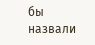бы назвали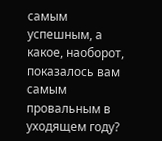самым успешным, а какое, наоборот, показалось вам самым провальным в уходящем году?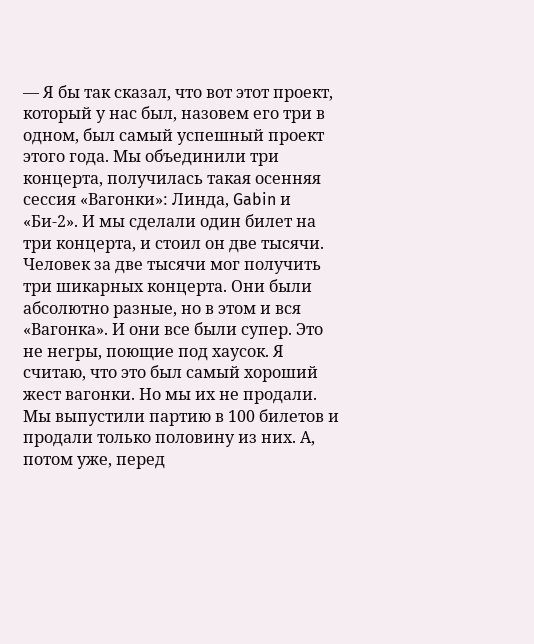— Я бы так сказал, что вот этот проект, который у нас был, назовем его три в одном, был самый успешный проект этого года. Мы объединили три концерта, получилась такая осенняя сессия «Вагонки»: Линда, Gabin и «Би-2». И мы сделали один билет на три концерта, и стоил он две тысячи. Человек за две тысячи мог получить три шикарных концерта. Они были абсолютно разные, но в этом и вся «Вагонка». И они все были супер. Это не негры, поющие под хаусок. Я считаю, что это был самый хороший жест вагонки. Но мы их не продали. Мы выпустили партию в 100 билетов и продали только половину из них. А, потом уже, перед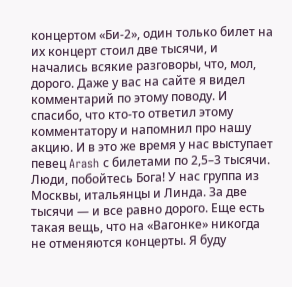концертом «Би-2», один только билет на их концерт стоил две тысячи, и начались всякие разговоры, что, мол, дорого. Даже у вас на сайте я видел комментарий по этому поводу. И спасибо, что кто-то ответил этому комментатору и напомнил про нашу акцию. И в это же время у нас выступает певец Arash с билетами по 2,5–3 тысячи. Люди, побойтесь Бога! У нас группа из Москвы, итальянцы и Линда. За две тысячи — и все равно дорого. Еще есть такая вещь, что на «Вагонке» никогда не отменяются концерты. Я буду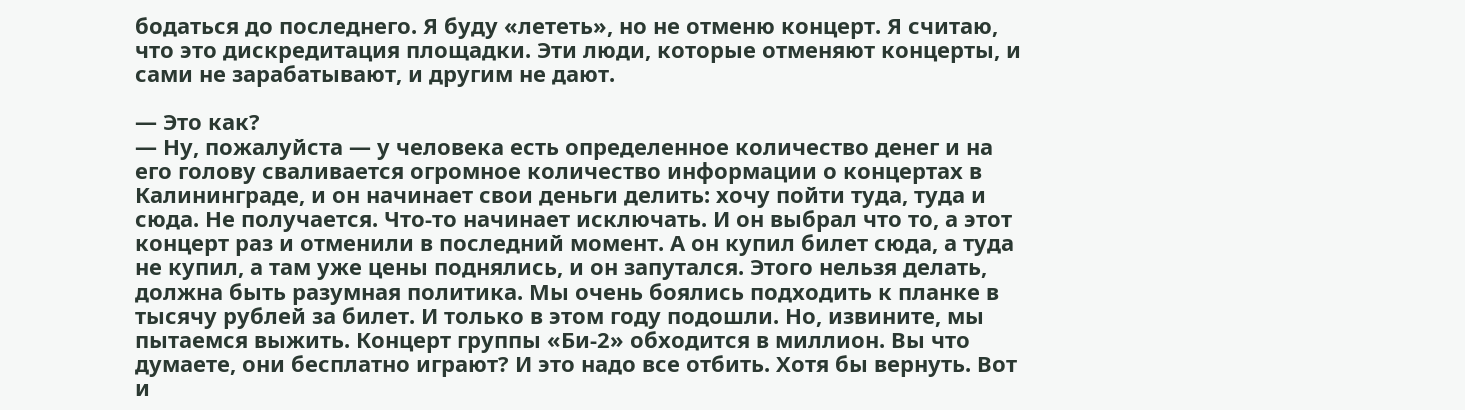бодаться до последнего. Я буду «лететь», но не отменю концерт. Я считаю, что это дискредитация площадки. Эти люди, которые отменяют концерты, и сами не зарабатывают, и другим не дают.

— Это как?
— Ну, пожалуйста — у человека есть определенное количество денег и на его голову сваливается огромное количество информации о концертах в Калининграде, и он начинает свои деньги делить: хочу пойти туда, туда и сюда. Не получается. Что-то начинает исключать. И он выбрал что то, а этот концерт раз и отменили в последний момент. А он купил билет сюда, а туда не купил, а там уже цены поднялись, и он запутался. Этого нельзя делать, должна быть разумная политика. Мы очень боялись подходить к планке в тысячу рублей за билет. И только в этом году подошли. Но, извините, мы пытаемся выжить. Концерт группы «Би-2» обходится в миллион. Вы что думаете, они бесплатно играют? И это надо все отбить. Хотя бы вернуть. Вот и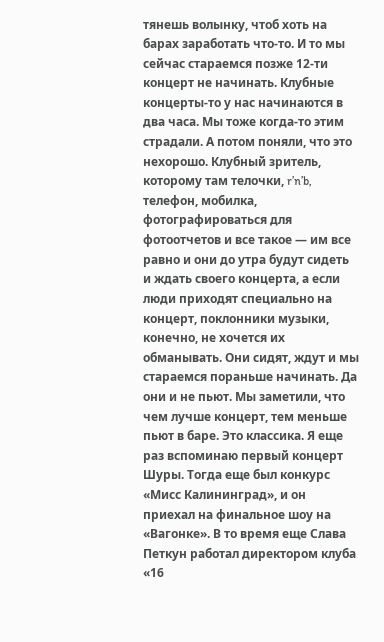тянешь волынку, чтоб хоть на барах заработать что-то. И то мы сейчас стараемся позже 12-ти концерт не начинать. Клубные концерты-то у нас начинаются в два часа. Мы тоже когда-то этим страдали. А потом поняли, что это нехорошо. Клубный зритель, которому там телочки, r’n’b, телефон, мобилка, фотографироваться для фотоотчетов и все такое — им все равно и они до утра будут сидеть и ждать своего концерта, а если люди приходят специально на концерт, поклонники музыки, конечно, не хочется их обманывать. Они сидят, ждут и мы стараемся пораньше начинать. Да они и не пьют. Мы заметили, что чем лучше концерт, тем меньше пьют в баре. Это классика. Я еще раз вспоминаю первый концерт Шуры. Тогда еще был конкурс «Мисс Калининград», и он приехал на финальное шоу на «Вагонке». В то время еще Слава Петкун работал директором клуба «16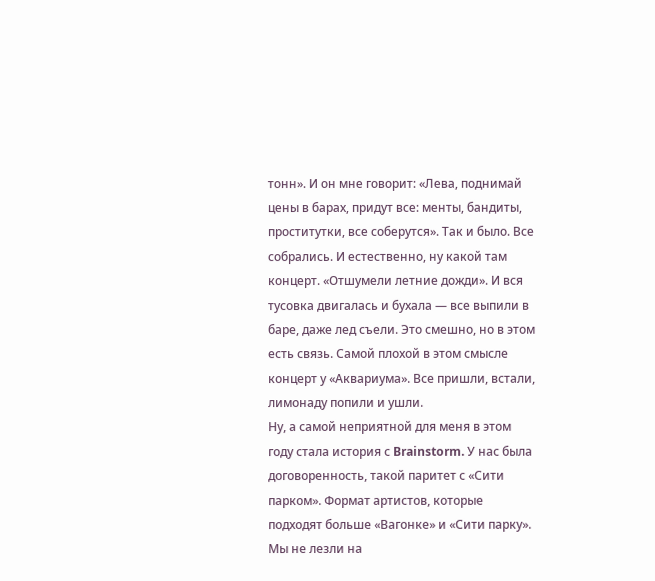тонн». И он мне говорит: «Лева, поднимай цены в барах, придут все: менты, бандиты, проститутки, все соберутся». Так и было. Все собрались. И естественно, ну какой там концерт. «Отшумели летние дожди». И вся тусовка двигалась и бухала — все выпили в баре, даже лед съели. Это смешно, но в этом есть связь. Самой плохой в этом смысле концерт у «Аквариума». Все пришли, встали, лимонаду попили и ушли.
Ну, а самой неприятной для меня в этом году стала история с Brainstorm. У нас была договоренность, такой паритет с «Сити парком». Формат артистов, которые подходят больше «Вагонке» и «Сити парку». Мы не лезли на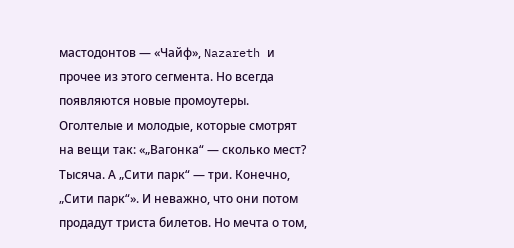мастодонтов — «Чайф», Nazareth и прочее из этого сегмента. Но всегда появляются новые промоутеры. Оголтелые и молодые, которые смотрят на вещи так: «„Вагонка“ — сколько мест? Тысяча. А „Сити парк“ — три. Конечно, „Сити парк“». И неважно, что они потом продадут триста билетов. Но мечта о том,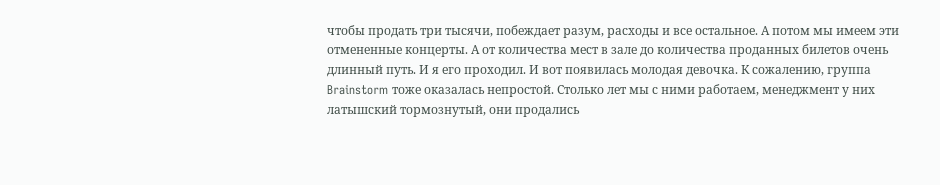чтобы продать три тысячи, побеждает разум, расходы и все остальное. А потом мы имеем эти отмененные концерты. А от количества мест в зале до количества проданных билетов очень длинный путь. И я его проходил. И вот появилась молодая девочка. К сожалению, группа Brainstorm тоже оказалась непростой. Столько лет мы с ними работаем, менеджмент у них латышский тормознутый, они продались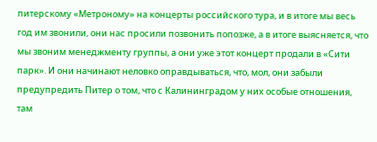питерскому «Метроному» на концерты российского тура, и в итоге мы весь год им звонили, они нас просили позвонить попозже, а в итоге выясняется, что мы звоним менеджменту группы, а они уже этот концерт продали в «Сити парк». И они начинают неловко оправдываться, что, мол, они забыли предупредить Питер о том, что с Калининградом у них особые отношения, там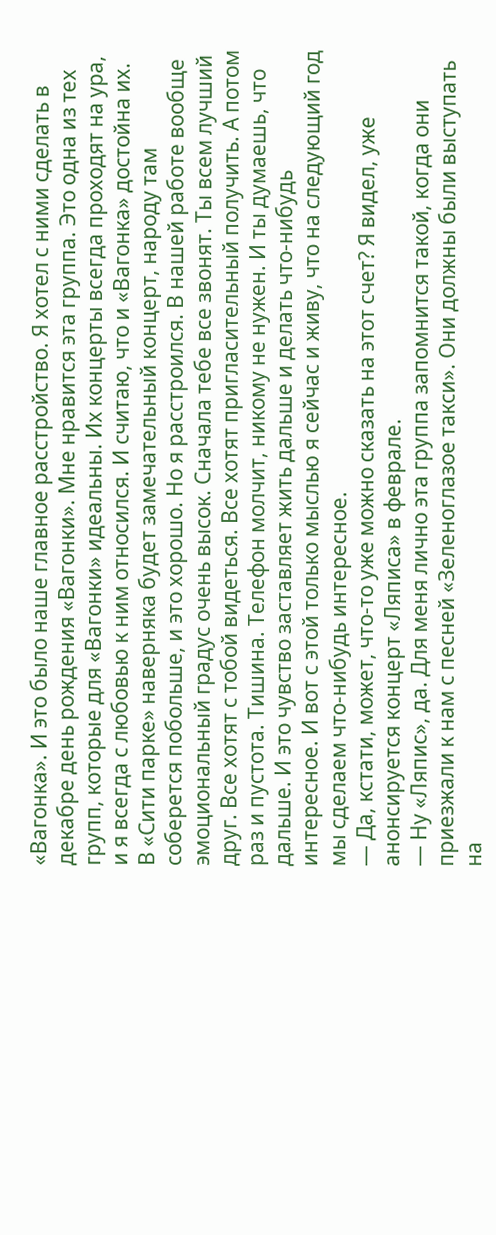«Вагонка». И это было наше главное расстройство. Я хотел с ними сделать в декабре день рождения «Вагонки». Мне нравится эта группа. Это одна из тех групп, которые для «Вагонки» идеальны. Их концерты всегда проходят на ура, и я всегда с любовью к ним относился. И считаю, что и «Вагонка» достойна их. В «Сити парке» наверняка будет замечательный концерт, народу там соберется побольше, и это хорошо. Но я расстроился. В нашей работе вообще эмоциональный градус очень высок. Сначала тебе все звонят. Ты всем лучший друг. Все хотят с тобой видеться. Все хотят пригласительный получить. А потом раз и пустота. Тишина. Телефон молчит, никому не нужен. И ты думаешь, что дальше. И это чувство заставляет жить дальше и делать что-нибудь интересное. И вот с этой только мыслью я сейчас и живу, что на следующий год мы сделаем что-нибудь интересное.
— Да, кстати, может, что-то уже можно сказать на этот счет? Я видел, уже анонсируется концерт «Ляписа» в феврале.
— Ну «Ляпис», да. Для меня лично эта группа запомнится такой, когда они приезжали к нам с песней «Зеленоглазое такси». Они должны были выступать на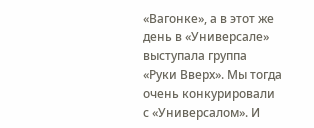«Вагонке», а в этот же день в «Универсале» выступала группа «Руки Вверх». Мы тогда очень конкурировали с «Универсалом». И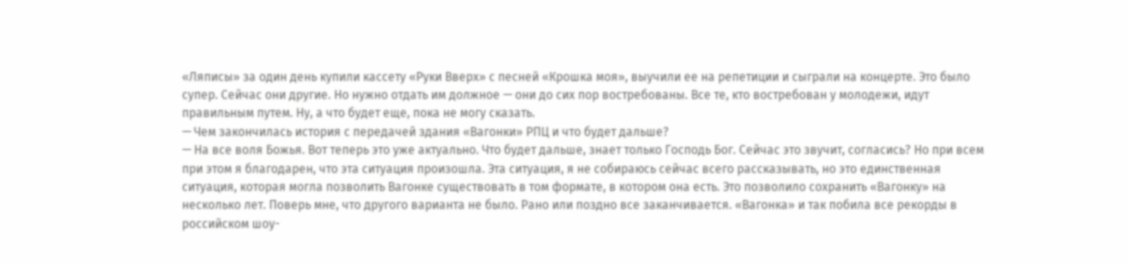«Ляписы» за один день купили кассету «Руки Вверх» с песней «Крошка моя», выучили ее на репетиции и сыграли на концерте. Это было супер. Сейчас они другие. Но нужно отдать им должное — они до сих пор востребованы. Все те, кто востребован у молодежи, идут правильным путем. Ну, а что будет еще, пока не могу сказать.
— Чем закончилась история с передачей здания «Вагонки» РПЦ и что будет дальше?
— На все воля Божья. Вот теперь это уже актуально. Что будет дальше, знает только Господь Бог. Сейчас это звучит, согласись? Но при всем при этом я благодарен, что эта ситуация произошла. Эта ситуация, я не собираюсь сейчас всего рассказывать, но это единственная ситуация, которая могла позволить Вагонке существовать в том формате, в котором она есть. Это позволило сохранить «Вагонку» на несколько лет. Поверь мне, что другого варианта не было. Рано или поздно все заканчивается. «Вагонка» и так побила все рекорды в российском шоу-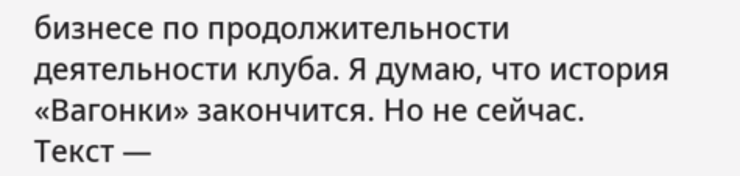бизнесе по продолжительности деятельности клуба. Я думаю, что история «Вагонки» закончится. Но не сейчас.
Текст —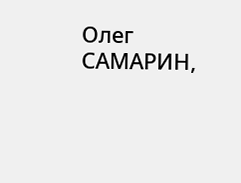Олег САМАРИН,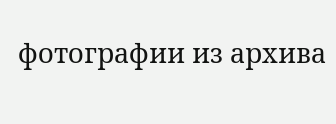фотографии из архива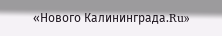«Нового Калининграда.Ru»